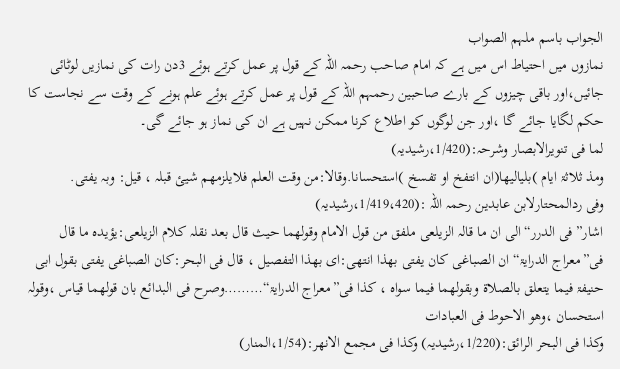الجواب باسم ملہم الصواب
نمازوں میں احتیاط اس میں ہے کہ امام صاحب رحمہ اللہ کے قول پر عمل کرتے ہوئے 3دن رات کی نمازیں لوٹائی جائیں،اور باقی چیزوں کے بارے صاحبین رحمہم اللہ کے قول پر عمل کرتے ہوئے علم ہونے کے وقت سے نجاست کا حکم لگایا جائے گا ،اور جن لوگوں کو اطلاع کرنا ممکن نہیں ہے ان کی نماز ہو جائے گی۔
لما فی تنویرالابصار وشرحہ:(1/420،رشیدیہ)
ومذ ثلاثۃ ایام )بلیالیھا(ان انتفخ او تفسخ )استحسانا.وقالا:من وقت العلم فلایلزمھم شیئ قبلہ ، قیل: وبہ یفتی.
وفی ردالمحتارلابن عابدین رحمہ اللہ :(1/419،420،رشیدیہ)
اشار”فی الدرر“الی ان ما قالہ الزیلعی ملفق من قول الامام وقولھما حیث قال بعد نقلہ کلام الزیلعی:یؤیدہ ما قال فی”معراج الدرایۃ“ ان الصباغی کان یفتی بھذا انتھی:ای بھذا التفصیل ، قال فی البحر:کان الصباغی یفتی بقول ابی حنیفۃ فیما یتعلق بالصلاۃ وبقولھما فیما سواہ ، کذا فی”معراج الدرایۃ“………وصرح فی البدائع بان قولھما قیاس ،وقولہ استحسان ،وھو الاحوط فی العبادات
وکذا فی البحر الرائق:(1/220،رشیدیہ) وکذا فی مجمع الانھر:(1/54،المنار)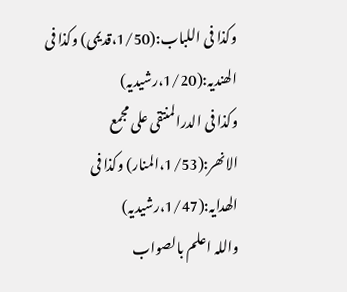وکذا فی اللباب:(1/50،قدیمی) وکذا فی الھندیہ:(1/20،رشیدیہ)
وکذا فی الدرالمنتقی علی مجمع الانھر:(1/53،المنار) وکذا فی الھدایہ:(1/47،رشیدیہ)
واللہ اعلم بالصواب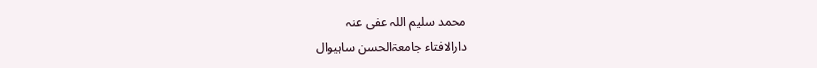محمد سلیم اللہ عفی عنہ
دارالافتاء جامعۃالحسن ساہیوال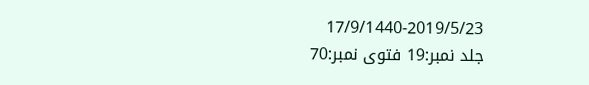17/9/1440-2019/5/23
جلد نمبر:19 فتوی نمبر:70